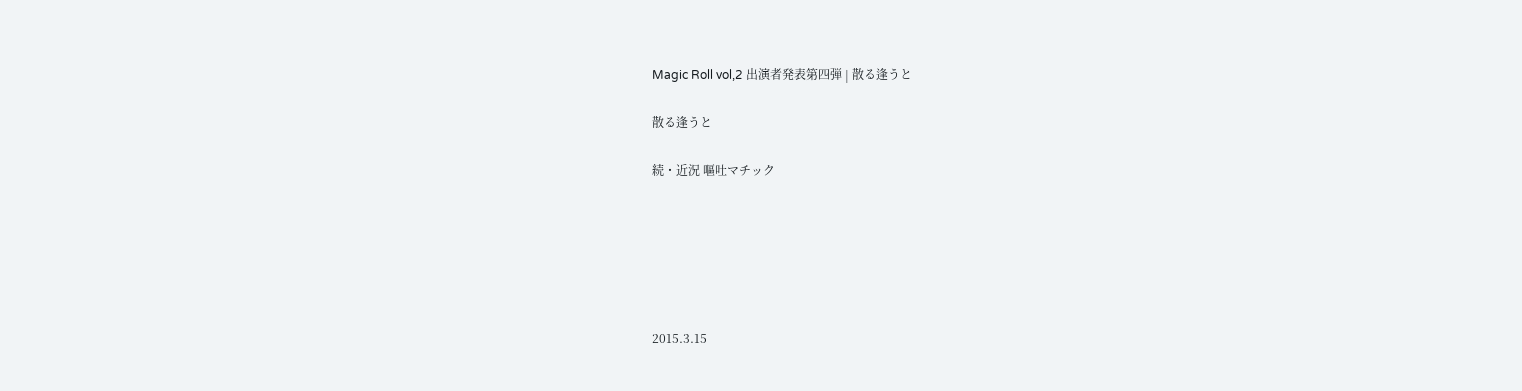Magic Roll vol,2 出演者発表第四弾 | 散る逢うと

散る逢うと

続・近況 嘔吐マチック






2015.3.15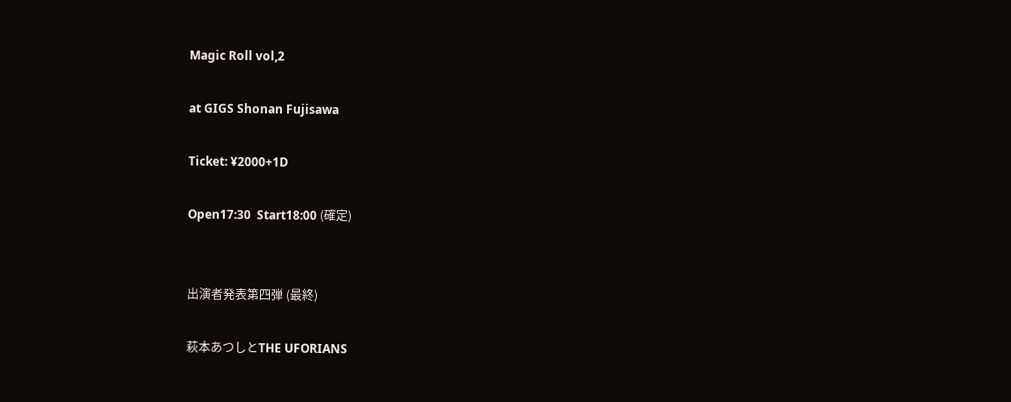Magic Roll vol,2

at GIGS Shonan Fujisawa

Ticket: ¥2000+1D

Open17:30  Start18:00 (確定)


出演者発表第四弾 (最終)

萩本あつしとTHE UFORIANS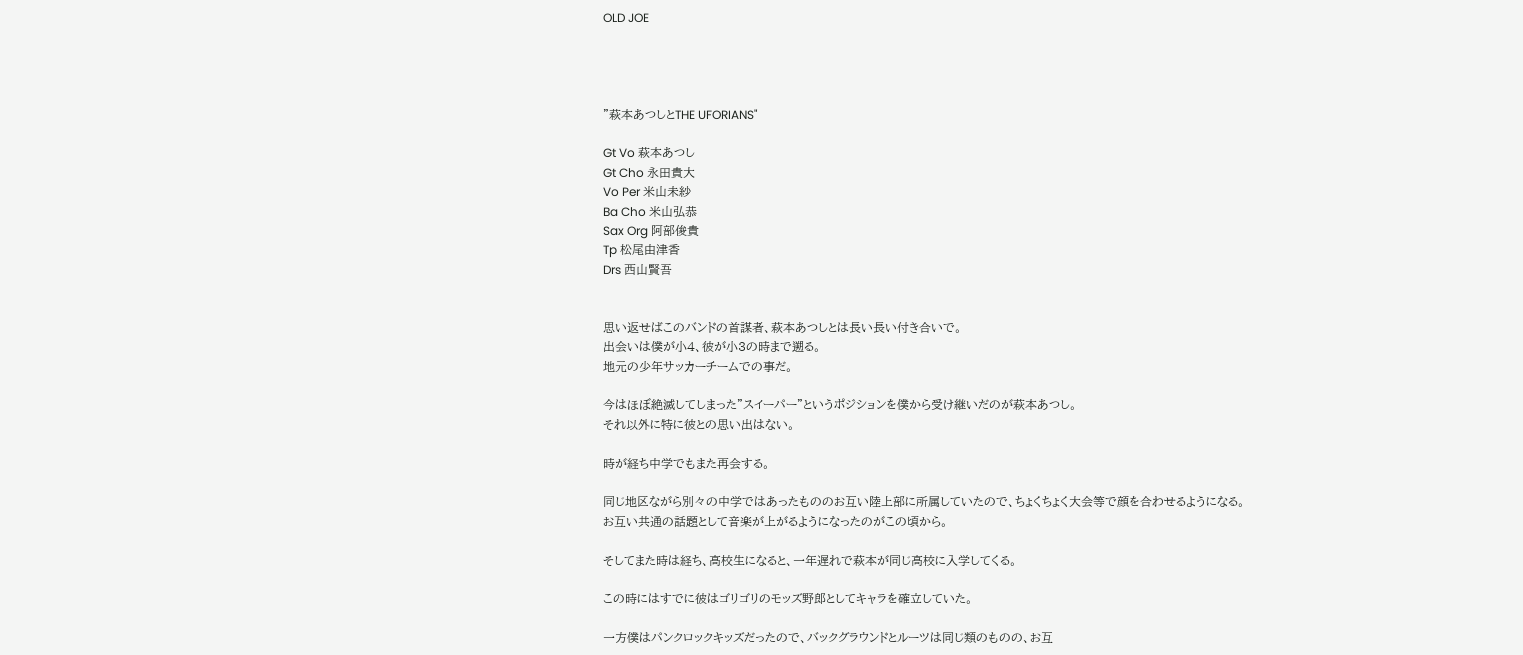OLD JOE




"萩本あつしとTHE UFORIANS"

Gt Vo 萩本あつし
Gt Cho 永田貴大
Vo Per 米山未紗
Ba Cho 米山弘恭
Sax Org 阿部俊貴
Tp 松尾由津香
Drs 西山賢吾


思い返せばこのバンドの首謀者、萩本あつしとは長い長い付き合いで。
出会いは僕が小4、彼が小3の時まで遡る。
地元の少年サッカーチームでの事だ。

今はほぼ絶滅してしまった"スイーパー"というポジションを僕から受け継いだのが萩本あつし。
それ以外に特に彼との思い出はない。

時が経ち中学でもまた再会する。

同じ地区ながら別々の中学ではあったもののお互い陸上部に所属していたので、ちょくちょく大会等で顔を合わせるようになる。
お互い共通の話題として音楽が上がるようになったのがこの頃から。

そしてまた時は経ち、高校生になると、一年遅れで萩本が同じ高校に入学してくる。

この時にはすでに彼はゴリゴリのモッズ野郎としてキャラを確立していた。

一方僕はパンクロックキッズだったので、バックグラウンドとルーツは同じ類のものの、お互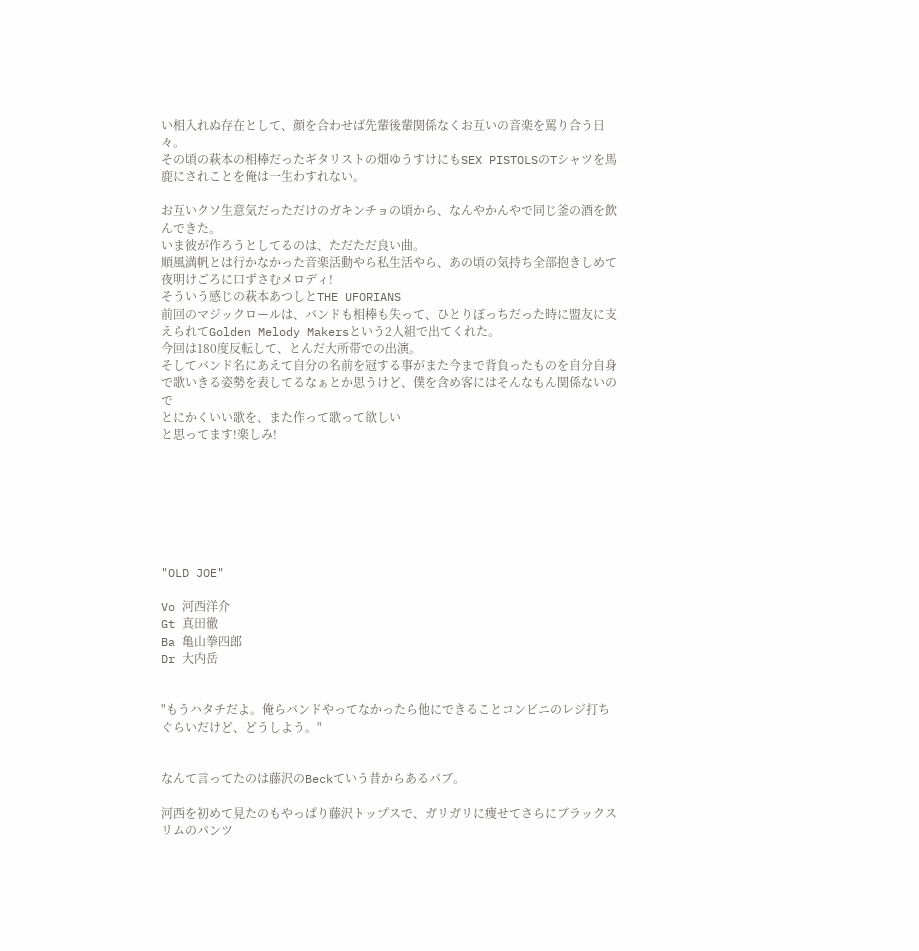い相入れぬ存在として、顔を合わせば先輩後輩関係なくお互いの音楽を罵り合う日々。
その頃の萩本の相棒だったギタリストの畑ゆうすけにもSEX PISTOLSのTシャツを馬鹿にされことを俺は一生わすれない。

お互いクソ生意気だっただけのガキンチョの頃から、なんやかんやで同じ釜の酒を飲んできた。
いま彼が作ろうとしてるのは、ただただ良い曲。
順風満帆とは行かなかった音楽活動やら私生活やら、あの頃の気持ち全部抱きしめて夜明けごろに口ずさむメロディ!
そういう感じの萩本あつしとTHE UFORIANS
前回のマジックロールは、バンドも相棒も失って、ひとりぼっちだった時に盟友に支えられてGolden Melody Makersという2人組で出てくれた。
今回は180度反転して、とんだ大所帯での出演。
そしてバンド名にあえて自分の名前を冠する事がまた今まで背負ったものを自分自身で歌いきる姿勢を表してるなぁとか思うけど、僕を含め客にはそんなもん関係ないので
とにかくいい歌を、また作って歌って欲しい
と思ってます!楽しみ!







"OLD JOE"

Vo 河西洋介
Gt 真田徹
Ba 亀山拳四郎
Dr 大内岳


"もうハタチだよ。俺らバンドやってなかったら他にできることコンビニのレジ打ちぐらいだけど、どうしよう。"


なんて言ってたのは藤沢のBeckていう昔からあるパブ。

河西を初めて見たのもやっぱり藤沢トップスで、ガリガリに痩せてさらにブラックスリムのパンツ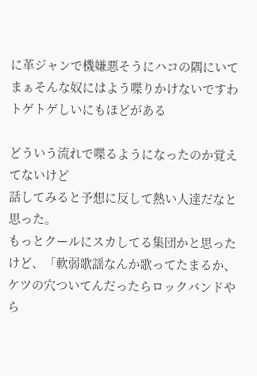に革ジャンで機嫌悪そうにハコの隅にいて
まぁそんな奴にはよう喋りかけないですわ
トゲトゲしいにもほどがある

どういう流れで喋るようになったのか覚えてないけど
話してみると予想に反して熱い人達だなと思った。
もっとクールにスカしてる集団かと思ったけど、「軟弱歌謡なんか歌ってたまるか、ケツの穴ついてんだったらロックバンドやら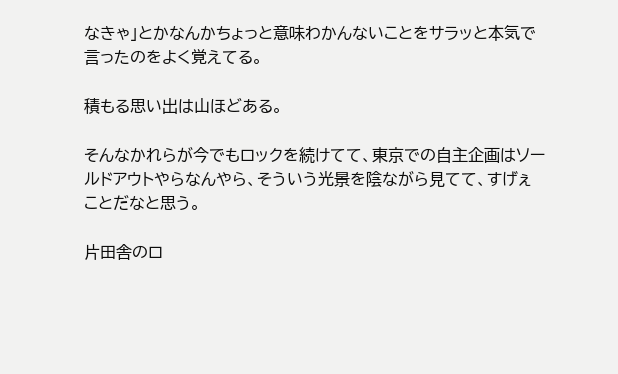なきゃ」とかなんかちょっと意味わかんないことをサラッと本気で言ったのをよく覚えてる。

積もる思い出は山ほどある。

そんなかれらが今でもロックを続けてて、東京での自主企画はソールドアウトやらなんやら、そういう光景を陰ながら見てて、すげぇことだなと思う。

片田舎のロ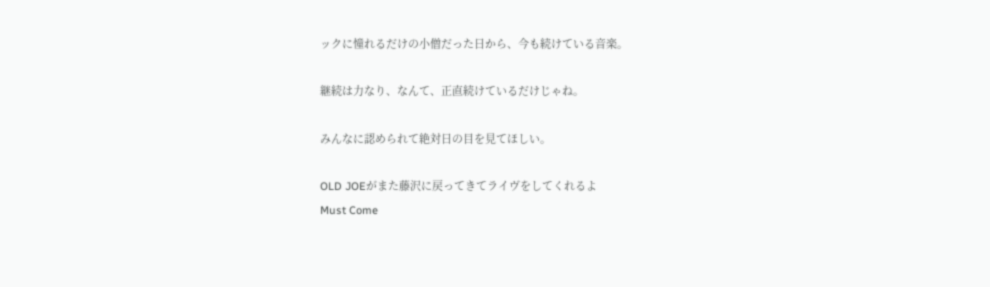ックに憧れるだけの小僧だった日から、今も続けている音楽。

継続は力なり、なんて、正直続けているだけじゃね。

みんなに認められて絶対日の目を見てほしい。

OLD JOEがまた藤沢に戻ってきてライヴをしてくれるよ
Must Come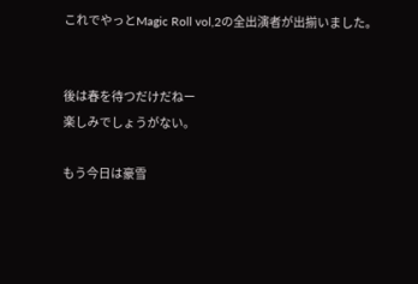これでやっとMagic Roll vol,2の全出演者が出揃いました。


後は春を待つだけだねー
楽しみでしょうがない。

もう今日は豪雪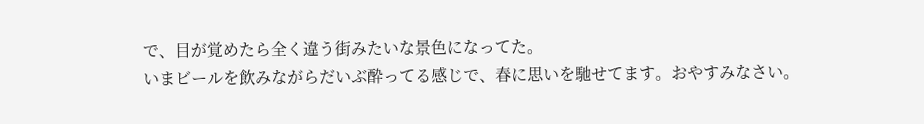で、目が覚めたら全く違う街みたいな景色になってた。
いまビールを飲みながらだいぶ酔ってる感じで、春に思いを馳せてます。おやすみなさい。